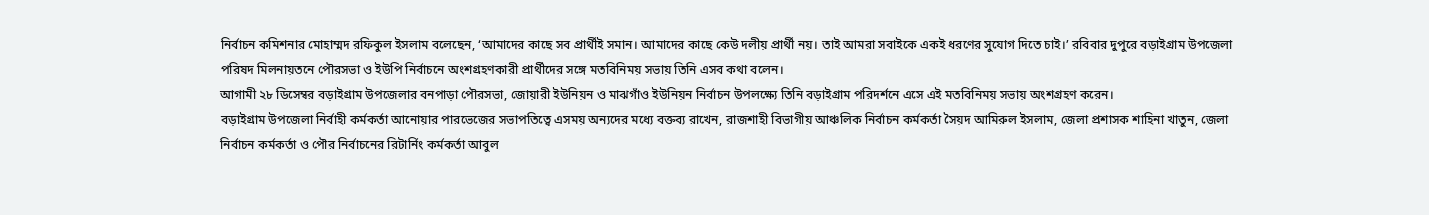নির্বাচন কমিশনার মোহাম্মদ রফিকুল ইসলাম বলেছেন, ‘আমাদের কাছে সব প্রার্থীই সমান। আমাদের কাছে কেউ দলীয় প্রার্থী নয়। তাই আমরা সবাইকে একই ধরণের সুযোগ দিতে চাই।’ রবিবার দুপুরে বড়াইগ্রাম উপজেলা পরিষদ মিলনায়তনে পৌরসভা ও ইউপি নির্বাচনে অংশগ্রহণকারী প্রার্থীদের সঙ্গে মতবিনিময় সভায় তিনি এসব কথা বলেন।
আগামী ২৮ ডিসেম্বর বড়াইগ্রাম উপজেলার বনপাড়া পৌরসভা, জোয়ারী ইউনিয়ন ও মাঝগাঁও ইউনিয়ন নির্বাচন উপলক্ষ্যে তিনি বড়াইগ্রাম পরিদর্শনে এসে এই মতবিনিময় সভায় অংশগ্রহণ করেন।
বড়াইগ্রাম উপজেলা নির্বাহী কর্মকর্তা আনোয়ার পারভেজের সভাপতিত্বে এসময় অন্যদের মধ্যে বক্তব্য রাখেন, রাজশাহী বিভাগীয় আঞ্চলিক নির্বাচন কর্মকর্তা সৈয়দ আমিরুল ইসলাম, জেলা প্রশাসক শাহিনা খাতুন, জেলা নির্বাচন কর্মকর্তা ও পৌর নির্বাচনের রিটার্নিং কর্মকর্তা আবুল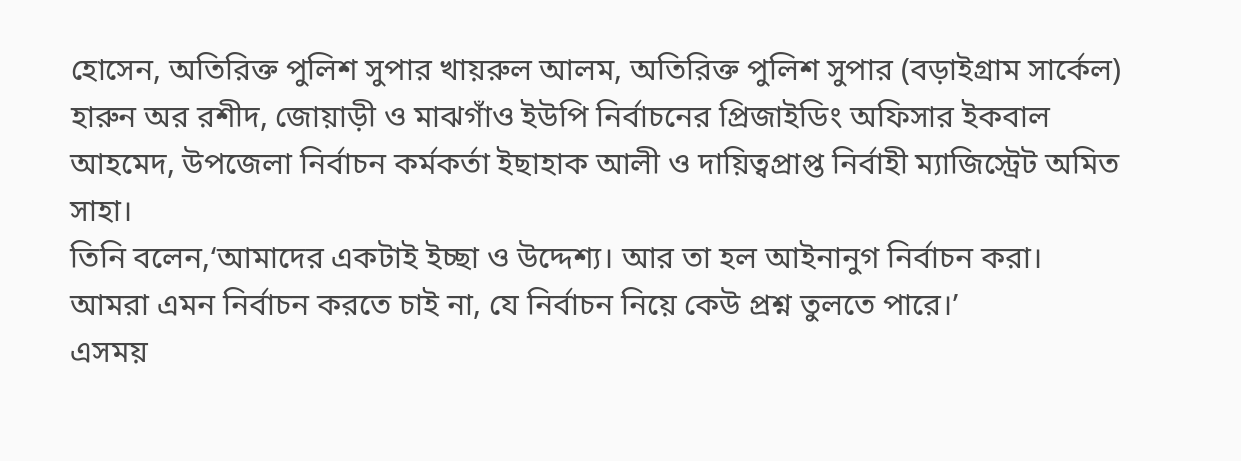হোসেন, অতিরিক্ত পুলিশ সুপার খায়রুল আলম, অতিরিক্ত পুলিশ সুপার (বড়াইগ্রাম সার্কেল) হারুন অর রশীদ, জোয়াড়ী ও মাঝগাঁও ইউপি নির্বাচনের প্রিজাইডিং অফিসার ইকবাল আহমেদ, উপজেলা নির্বাচন কর্মকর্তা ইছাহাক আলী ও দায়িত্বপ্রাপ্ত নির্বাহী ম্যাজিস্ট্রেট অমিত সাহা।
তিনি বলেন,‘আমাদের একটাই ইচ্ছা ও উদ্দেশ্য। আর তা হল আইনানুগ নির্বাচন করা। আমরা এমন নির্বাচন করতে চাই না, যে নির্বাচন নিয়ে কেউ প্রশ্ন তুলতে পারে।’
এসময়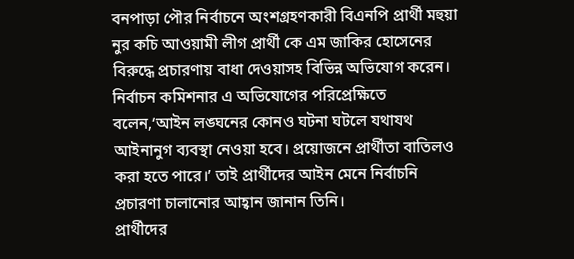বনপাড়া পৌর নির্বাচনে অংশগ্রহণকারী বিএনপি প্রার্থী মহুয়া নুর কচি আওয়ামী লীগ প্রার্থী কে এম জাকির হোসেনের বিরুদ্ধে প্রচারণায় বাধা দেওয়াসহ বিভিন্ন অভিযোগ করেন।
নির্বাচন কমিশনার এ অভিযোগের পরিপ্রেক্ষিতে বলেন,‘আইন লঙ্ঘনের কোনও ঘটনা ঘটলে যথাযথ আইনানুগ ব্যবস্থা নেওয়া হবে। প্রয়োজনে প্রার্থীতা বাতিলও করা হতে পারে।’ তাই প্রার্থীদের আইন মেনে নির্বাচনি প্রচারণা চালানোর আহ্বান জানান তিনি।
প্রার্থীদের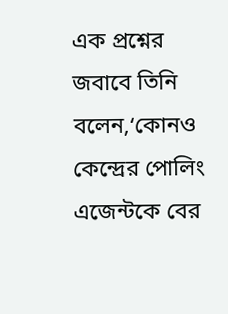এক প্রশ্নের জবাবে তিনি বলেন,‘কোনও কেন্দ্রের পোলিং এজেন্টকে বের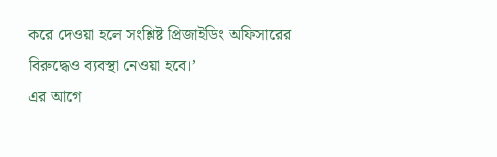করে দেওয়া হলে সংশ্লিষ্ট প্রিজাইডিং অফিসারের বিরুদ্ধেও ব্যবস্থা নেওয়া হবে।’
এর আগে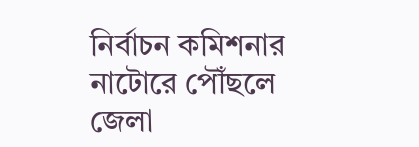নির্বাচন কমিশনার নাটোরে পৌঁছলে জেলা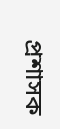প্রশাসক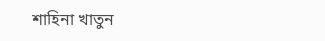শাহিনা খাতুন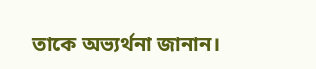তাকে অভ্যর্থনা জানান।